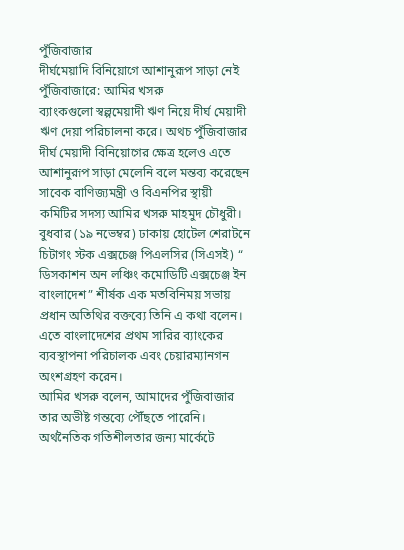পুঁজিবাজার
দীর্ঘমেয়াদি বিনিয়োগে আশানুরূপ সাড়া নেই পুঁজিবাজারে: আমির খসরু
ব্যাংকগুলো স্বল্পমেয়াদী ঋণ নিয়ে দীর্ঘ মেয়াদী ঋণ দেয়া পরিচালনা করে। অথচ পুঁজিবাজার দীর্ঘ মেয়াদী বিনিয়োগের ক্ষেত্র হলেও এতে আশানুরূপ সাড়া মেলেনি বলে মন্তব্য করেছেন সাবেক বাণিজ্যমন্ত্রী ও বিএনপির স্থায়ী কমিটির সদস্য আমির খসরু মাহমুদ চৌধুরী।
বুধবার (১৯ নভেম্বর) ঢাকায় হোটেল শেরাটনে চিটাগং স্টক এক্সচেঞ্জ পিএলসির (সিএসই) “ ডিসকাশন অন লঞ্চিং কমোডিটি এক্সচেঞ্জ ইন বাংলাদেশ” শীর্ষক এক মতবিনিময় সভায় প্রধান অতিথির বক্তব্যে তিনি এ কথা বলেন। এতে বাংলাদেশের প্রথম সারির ব্যাংকের ব্যবস্থাপনা পরিচালক এবং চেয়ারম্যানগন অংশগ্রহণ করেন।
আমির খসরু বলেন, আমাদের পুঁজিবাজার তার অভীষ্ট গন্তব্যে পৌঁছতে পারেনি। অর্থনৈতিক গতিশীলতার জন্য মার্কেটে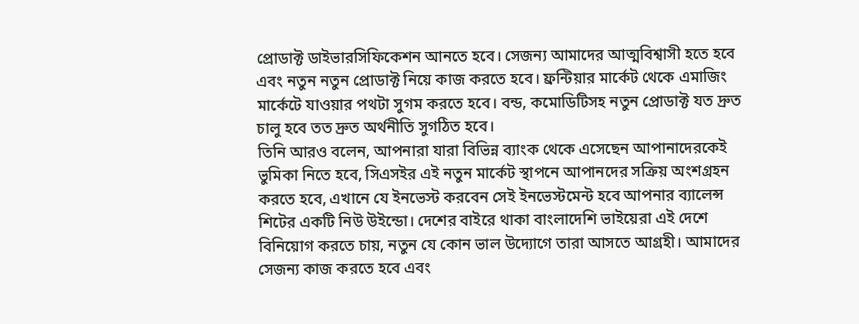প্রোডাক্ট ডাইভারসিফিকেশন আনতে হবে। সেজন্য আমাদের আত্মবিশ্বাসী হতে হবে এবং নতুন নতুন প্রোডাক্ট নিয়ে কাজ করতে হবে। ফ্রন্টিয়ার মার্কেট থেকে এমাজিং মার্কেটে যাওয়ার পথটা সুগম করতে হবে। বন্ড, কমোডিটিসহ নতুন প্রোডাক্ট যত দ্রুত চালু হবে তত দ্রুত অর্থনীতি সুগঠিত হবে।
তিনি আরও বলেন, আপনারা যারা বিভিন্ন ব্যাংক থেকে এসেছেন আপানাদেরকেই ভুমিকা নিতে হবে, সিএসইর এই নতুন মার্কেট স্থাপনে আপানদের সক্রিয় অংশগ্রহন করতে হবে, এখানে যে ইনভেস্ট করবেন সেই ইনভেস্টমেন্ট হবে আপনার ব্যালেন্স শিটের একটি নিউ উইন্ডো। দেশের বাইরে থাকা বাংলাদেশি ভাইয়েরা এই দেশে বিনিয়োগ করতে চায়, নতুন যে কোন ভাল উদ্যোগে তারা আসতে আগ্রহী। আমাদের সেজন্য কাজ করতে হবে এবং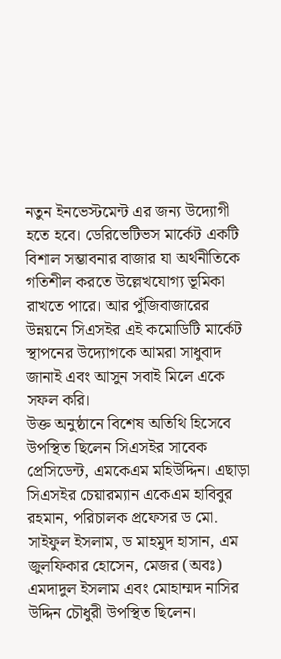নতুন ইনভেস্টমেন্ট এর জন্য উদ্যোগী হতে হবে। ডেরিভেটিভস মার্কেট একটি বিশাল সম্ভাবনার বাজার যা অর্থনীতিকে গতিশীল করতে উল্লেখযোগ্য ভূমিকা রাখতে পারে। আর পুঁজিবাজারের উন্নয়নে সিএসইর এই কমোডিটি মার্কেট স্থাপনের উদ্যোগকে আমরা সাধুবাদ জানাই এবং আসুন সবাই মিলে একে সফল করি।
উক্ত অনুষ্ঠানে বিশেষ অতিথি হিসেবে উপস্থিত ছিলেন সিএসইর সাবেক প্রেসিডেন্ট, এমকেএম মহিউদ্দিন। এছাড়া সিএসইর চেয়ারম্যান একেএম হাবিবুর রহমান, পরিচালক প্রফেসর ড মো. সাইফুল ইসলাম, ড মাহমুদ হাসান, এম জুলফিকার হোসেন, মেজর (অবঃ) এমদাদুল ইসলাম এবং মোহাম্মদ নাসির উদ্দিন চৌধুরী উপস্থিত ছিলেন।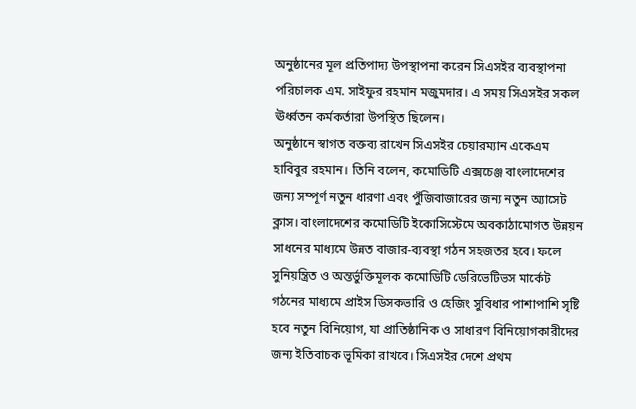অনুষ্ঠানের মূল প্রতিপাদ্য উপস্থাপনা করেন সিএসইর ব্যবস্থাপনা পরিচালক এম. সাইফুর রহমান মজুমদার। এ সময় সিএসইর সকল ঊর্ধ্বতন কর্মকর্তারা উপস্থিত ছিলেন।
অনুষ্ঠানে স্বাগত বক্তব্য রাখেন সিএসইর চেয়ারম্যান একেএম হাবিবুর রহমান। তিনি বলেন, কমোডিটি এক্সচেঞ্জ বাংলাদেশের জন্য সম্পূর্ণ নতুন ধারণা এবং পুঁজিবাজারের জন্য নতুন অ্যাসেট ক্লাস। বাংলাদেশের কমোডিটি ইকোসিস্টেমে অবকাঠামোগত উন্নয়ন সাধনের মাধ্যমে উন্নত বাজার-ব্যবস্থা গঠন সহজতর হবে। ফলে সুনিয়ন্ত্রিত ও অন্তর্ভুক্তিমূলক কমোডিটি ডেরিভেটিভস মার্কেট গঠনের মাধ্যমে প্রাইস ডিসকভারি ও হেজিং সুবিধার পাশাপাশি সৃষ্টি হবে নতুন বিনিয়োগ, যা প্রাতিষ্ঠানিক ও সাধারণ বিনিয়োগকারীদের জন্য ইতিবাচক ভূমিকা রাখবে। সিএসইর দেশে প্রথম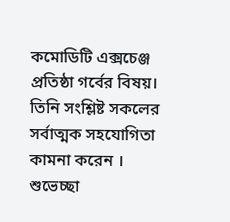কমোডিটি এক্সচেঞ্জ প্রতিষ্ঠা গর্বের বিষয়। তিনি সংশ্লিষ্ট সকলের সর্বাত্মক সহযোগিতা কামনা করেন ।
শুভেচ্ছা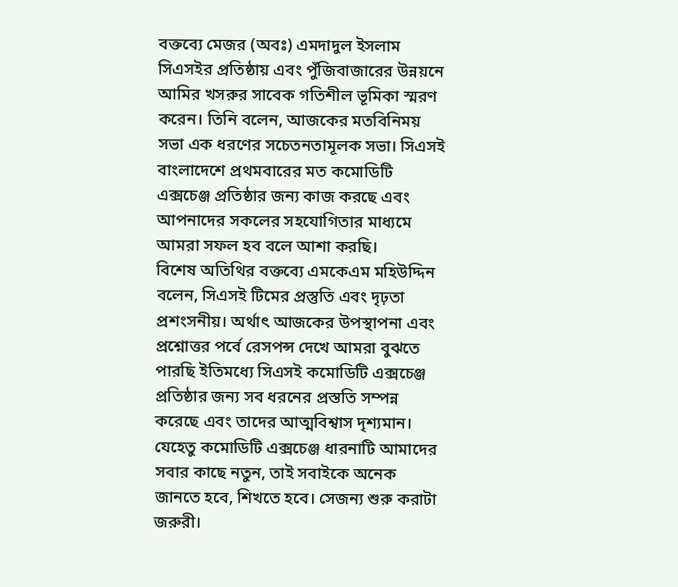বক্তব্যে মেজর (অবঃ) এমদাদুল ইসলাম সিএসইর প্রতিষ্ঠায় এবং পুঁজিবাজারের উন্নয়নে আমির খসরুর সাবেক গতিশীল ভূমিকা স্মরণ করেন। তিনি বলেন, আজকের মতবিনিময় সভা এক ধরণের সচেতনতামূলক সভা। সিএসই বাংলাদেশে প্রথমবারের মত কমোডিটি এক্সচেঞ্জ প্রতিষ্ঠার জন্য কাজ করছে এবং আপনাদের সকলের সহযোগিতার মাধ্যমে আমরা সফল হব বলে আশা করছি।
বিশেষ অতিথির বক্তব্যে এমকেএম মহিউদ্দিন বলেন, সিএসই টিমের প্রস্তুতি এবং দৃঢ়তা প্রশংসনীয়। অর্থাৎ আজকের উপস্থাপনা এবং প্রশ্নোত্তর পর্বে রেসপন্স দেখে আমরা বুঝতে পারছি ইতিমধ্যে সিএসই কমোডিটি এক্সচেঞ্জ প্রতিষ্ঠার জন্য সব ধরনের প্রস্ততি সম্পন্ন করেছে এবং তাদের আত্মবিশ্বাস দৃশ্যমান। যেহেতু কমোডিটি এক্সচেঞ্জ ধারনাটি আমাদের সবার কাছে নতুন, তাই সবাইকে অনেক জানতে হবে, শিখতে হবে। সেজন্য শুরু করাটা জরুরী।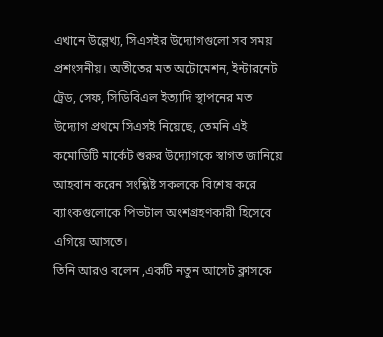এখানে উল্লেখ্য, সিএসইর উদ্যোগগুলো সব সময় প্রশংসনীয়। অতীতের মত অটোমেশন, ইন্টারনেট ট্রেড, সেফ, সিডিবিএল ইত্যাদি স্থাপনের মত উদ্যোগ প্রথমে সিএসই নিয়েছে, তেমনি এই কমোডিটি মার্কেট শুরুর উদ্যোগকে স্বাগত জানিয়ে আহবান করেন সংশ্লিষ্ট সকলকে বিশেষ করে ব্যাংকগুলোকে পিভটাল অংশগ্রহণকারী হিসেবে এগিয়ে আসতে।
তিনি আরও বলেন ,একটি নতুন আসেট ক্লাসকে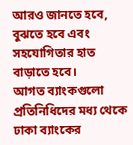আরও জানতে হবে, বুঝতে হবে এবং সহযোগিতার হাত বাড়াতে হবে।
আগত ব্যাংকগুলো প্রতিনিধিদের মধ্য থেকে ঢাকা ব্যাংকের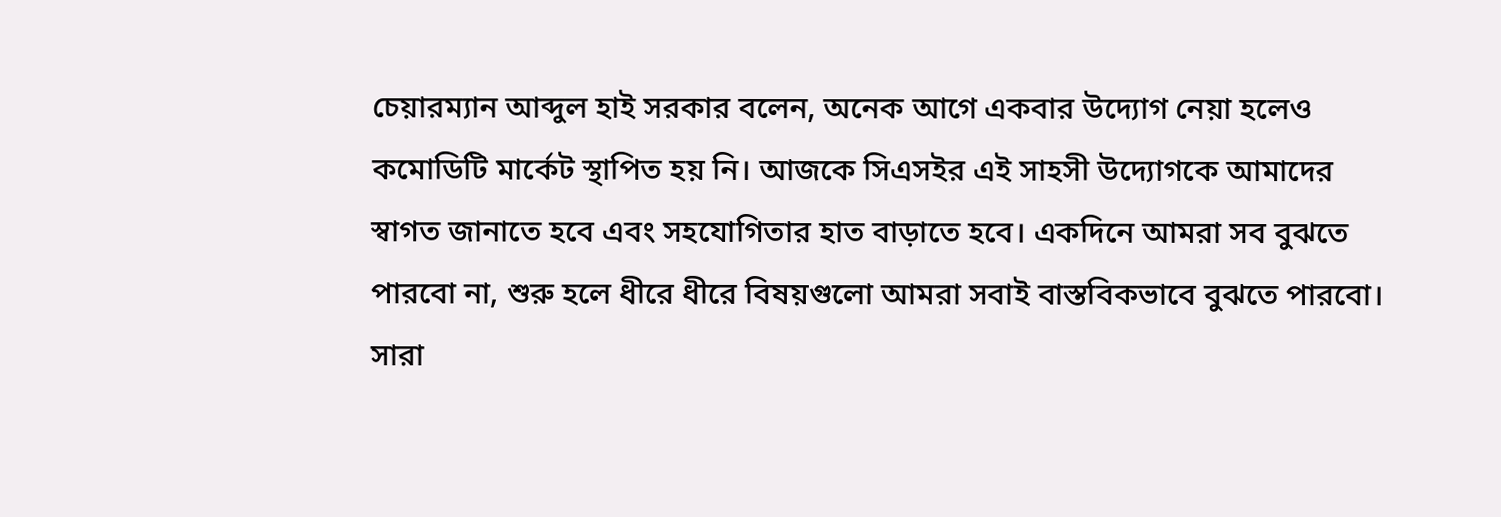চেয়ারম্যান আব্দুল হাই সরকার বলেন, অনেক আগে একবার উদ্যোগ নেয়া হলেও কমোডিটি মার্কেট স্থাপিত হয় নি। আজকে সিএসইর এই সাহসী উদ্যোগকে আমাদের স্বাগত জানাতে হবে এবং সহযোগিতার হাত বাড়াতে হবে। একদিনে আমরা সব বুঝতে পারবো না, শুরু হলে ধীরে ধীরে বিষয়গুলো আমরা সবাই বাস্তবিকভাবে বুঝতে পারবো। সারা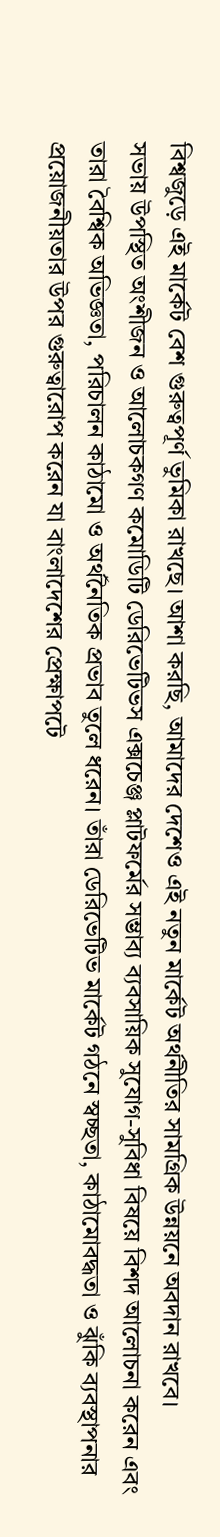বিশ্বজুড়ে এই মার্কেট বেশ গুরুত্বপূর্ণ ভুমিকা রাখছে। আশা করছি, আমাদের দেশেও এই নতুন মার্কেট অর্থনীতির সামগ্রিক উন্নয়নে অবদান রাখবে।
সভায় উপস্থিত অংশীজন ও আলোচকগণ কমোডিটি ডেরিভেটিভস এক্সচেঞ্জ প্লাটফর্মের সম্ভাব্য ব্যবসায়িক সুযোগ-সুবিধা বিষয়ে বিশদ আলোচনা করেন এবং তারা বৈশ্বিক অভিজ্ঞতা, পরিচালন কাঠামো ও অর্থনৈতিক প্রভাব তুলে ধরেন। তাঁরা ডেরিভেটিভ মার্কেট গঠনে স্বচ্ছতা, কাঠামোবদ্ধতা ও ঝুঁকি ব্যবস্থাপনার প্রয়োজনীয়তার উপর গুরুত্বারোপ করেন যা বাংলাদেশের প্রেক্ষাপটে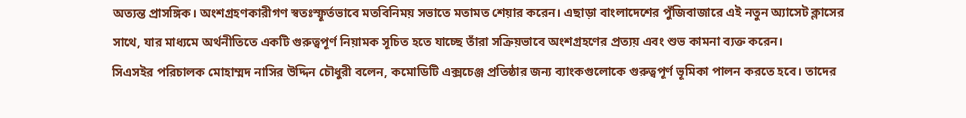অত্যন্ত প্রাসঙ্গিক। অংশগ্রহণকারীগণ স্বতঃস্ফূর্তভাবে মতবিনিময় সভাতে মতামত শেয়ার করেন। এছাড়া বাংলাদেশের পুঁজিবাজারে এই নতুন অ্যাসেট ক্লাসের সাথে, যার মাধ্যমে অর্থনীতিতে একটি গুরুত্বপূর্ণ নিয়ামক সূচিত হতে যাচ্ছে তাঁরা সক্রিয়ভাবে অংশগ্রহণের প্রত্যয় এবং শুভ কামনা ব্যক্ত করেন।
সিএসইর পরিচালক মোহাম্মদ নাসির উদ্দিন চৌধুরী বলেন, কমোডিটি এক্সচেঞ্জ প্রতিষ্ঠার জন্য ব্যাংকগুলোকে গুরুত্বপূর্ণ ভূমিকা পালন করতে হবে। তাদের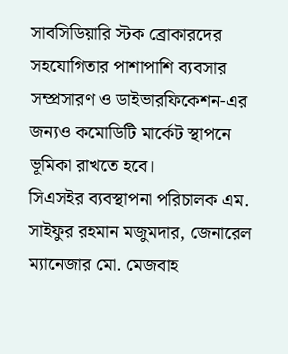সাবসিডিয়ারি স্টক ব্রোকারদের সহযোগিতার পাশাপাশি ব্যবসার সম্প্রসারণ ও ডাইভারফিকেশন-এর জন্যও কমোডিটি মার্কেট স্থাপনে ভূমিকা রাখতে হবে।
সিএসইর ব্যবস্থাপনা পরিচালক এম. সাইফুর রহমান মজুমদার, জেনারেল ম্যানেজার মো. মেজবাহ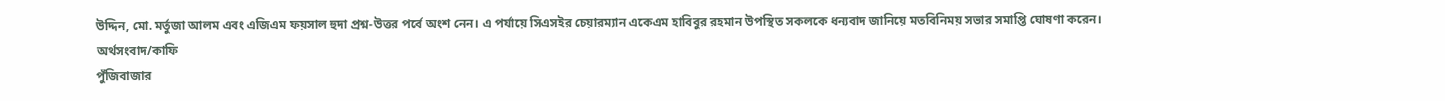উদ্দিন, মো. মর্তুজা আলম এবং এজিএম ফয়সাল হুদা প্রশ্ন-উত্তর পর্বে অংশ নেন। এ পর্যায়ে সিএসইর চেয়ারম্যান একেএম হাবিবুর রহমান উপস্থিত সকলকে ধন্যবাদ জানিয়ে মতবিনিময় সভার সমাপ্তি ঘোষণা করেন।
অর্থসংবাদ/কাফি
পুঁজিবাজার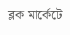ব্লক মার্কেটে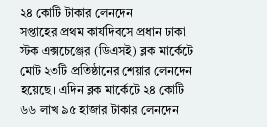২৪ কোটি টাকার লেনদেন
সপ্তাহের প্রথম কার্যদিবসে প্রধান ঢাকা স্টক এক্সচেঞ্জের (ডিএসই) ব্লক মার্কেটে মোট ২৩টি প্রতিষ্ঠানের শেয়ার লেনদেন হয়েছে। এদিন ব্লক মার্কেটে ২৪ কোটি ৬৬ লাখ ৯৫ হাজার টাকার লেনদেন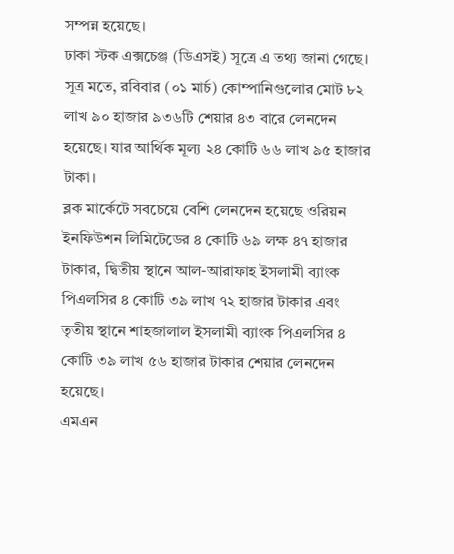সম্পন্ন হয়েছে।
ঢাকা স্টক এক্সচেঞ্জ (ডিএসই) সূত্রে এ তথ্য জানা গেছে।
সূত্র মতে, রবিবার (০১ মার্চ) কোম্পানিগুলোর মোট ৮২ লাখ ৯০ হাজার ৯৩৬টি শেয়ার ৪৩ বারে লেনদেন হয়েছে। যার আর্থিক মূল্য ২৪ কোটি ৬৬ লাখ ৯৫ হাজার টাকা।
ব্লক মার্কেটে সবচেয়ে বেশি লেনদেন হয়েছে ওরিয়ন ইনফিউশন লিমিটেডের ৪ কোটি ৬৯ লক্ষ ৪৭ হাজার টাকার, দ্বিতীয় স্থানে আল-আরাফাহ ইসলামী ব্যাংক পিএলসির ৪ কোটি ৩৯ লাখ ৭২ হাজার টাকার এবং তৃতীয় স্থানে শাহজালাল ইসলামী ব্যাংক পিএলসির ৪ কোটি ৩৯ লাখ ৫৬ হাজার টাকার শেয়ার লেনদেন হয়েছে।
এমএন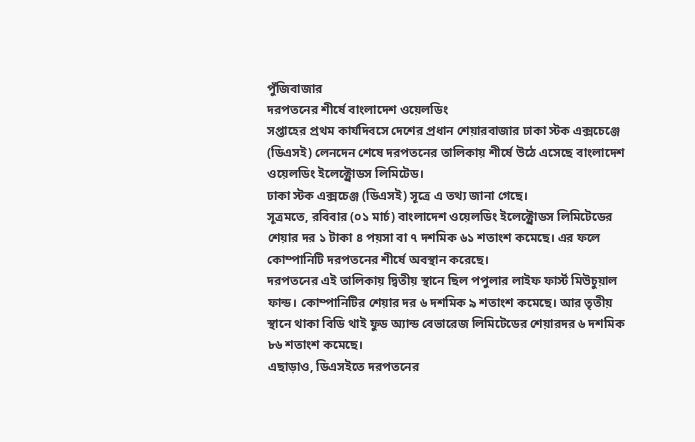পুঁজিবাজার
দরপতনের শীর্ষে বাংলাদেশ ওয়েলডিং
সপ্তাহের প্রথম কার্যদিবসে দেশের প্রধান শেয়ারবাজার ঢাকা স্টক এক্সচেঞ্জে (ডিএসই) লেনদেন শেষে দরপতনের তালিকায় শীর্ষে উঠে এসেছে বাংলাদেশ ওয়েলডিং ইলেক্ট্রোডস লিমিটেড।
ঢাকা স্টক এক্সচেঞ্জ (ডিএসই) সূত্রে এ তথ্য জানা গেছে।
সূত্রমতে, রবিবার (০১ মার্চ) বাংলাদেশ ওয়েলডিং ইলেক্ট্রোডস লিমিটেডের শেয়ার দর ১ টাকা ৪ পয়সা বা ৭ দশমিক ৬১ শতাংশ কমেছে। এর ফলে কোম্পানিটি দরপতনের শীর্ষে অবস্থান করেছে।
দরপতনের এই তালিকায় দ্বিতীয় স্থানে ছিল পপুলার লাইফ ফার্স্ট মিউচুয়াল ফান্ড। কোম্পানিটির শেয়ার দর ৬ দশমিক ৯ শতাংশ কমেছে। আর তৃতীয় স্থানে থাকা বিডি থাই ফুড অ্যান্ড বেভারেজ লিমিটেডের শেয়ারদর ৬ দশমিক ৮৬ শতাংশ কমেছে।
এছাড়াও, ডিএসইতে দরপতনের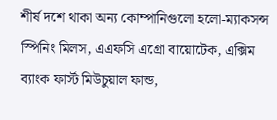শীর্ষ দশে থাকা অন্য কোম্পানিগুলো হলো-ম্যাকসন্স স্পিনিং মিলস, এএফসি এগ্রো বায়োটেক, এক্সিম ব্যাংক ফার্স্ট মিউচুয়াল ফান্ড,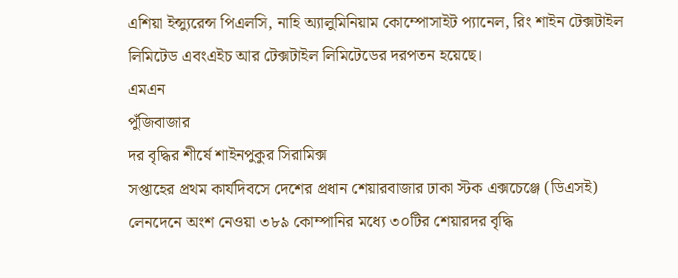এশিয়া ইন্স্যুরেন্স পিএলসি, নাহি অ্যালুমিনিয়াম কোম্পোসাইট প্যানেল, রিং শাইন টেক্সটাইল লিমিটেড এবংএইচ আর টেক্সটাইল লিমিটেডের দরপতন হয়েছে।
এমএন
পুঁজিবাজার
দর বৃদ্ধির শীর্ষে শাইনপুকুর সিরামিক্স
সপ্তাহের প্রথম কার্যদিবসে দেশের প্রধান শেয়ারবাজার ঢাকা স্টক এক্সচেঞ্জে (ডিএসই) লেনদেনে অংশ নেওয়া ৩৮৯ কোম্পানির মধ্যে ৩০টির শেয়ারদর বৃদ্ধি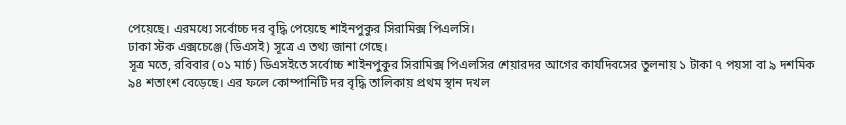পেয়েছে। এরমধ্যে সর্বোচ্চ দর বৃদ্ধি পেয়েছে শাইনপুকুর সিরামিক্স পিএলসি।
ঢাকা স্টক এক্সচেঞ্জে (ডিএসই) সূত্রে এ তথ্য জানা গেছে।
সূত্র মতে, রবিবার (০১ মার্চ) ডিএসইতে সর্বোচ্চ শাইনপুকুর সিরামিক্স পিএলসির শেয়ারদর আগের কার্যদিবসের তুলনায় ১ টাকা ৭ পয়সা বা ৯ দশমিক ৯৪ শতাংশ বেড়েছে। এর ফলে কোম্পানিটি দর বৃদ্ধি তালিকায় প্রথম স্থান দখল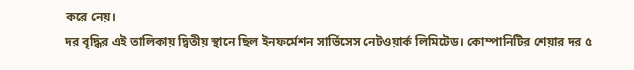করে নেয়।
দর বৃদ্ধির এই তালিকায় দ্বিতীয় স্থানে ছিল ইনফর্মেশন সার্ভিসেস নেটওয়ার্ক লিমিটেড। কোম্পানিটির শেয়ার দর ৫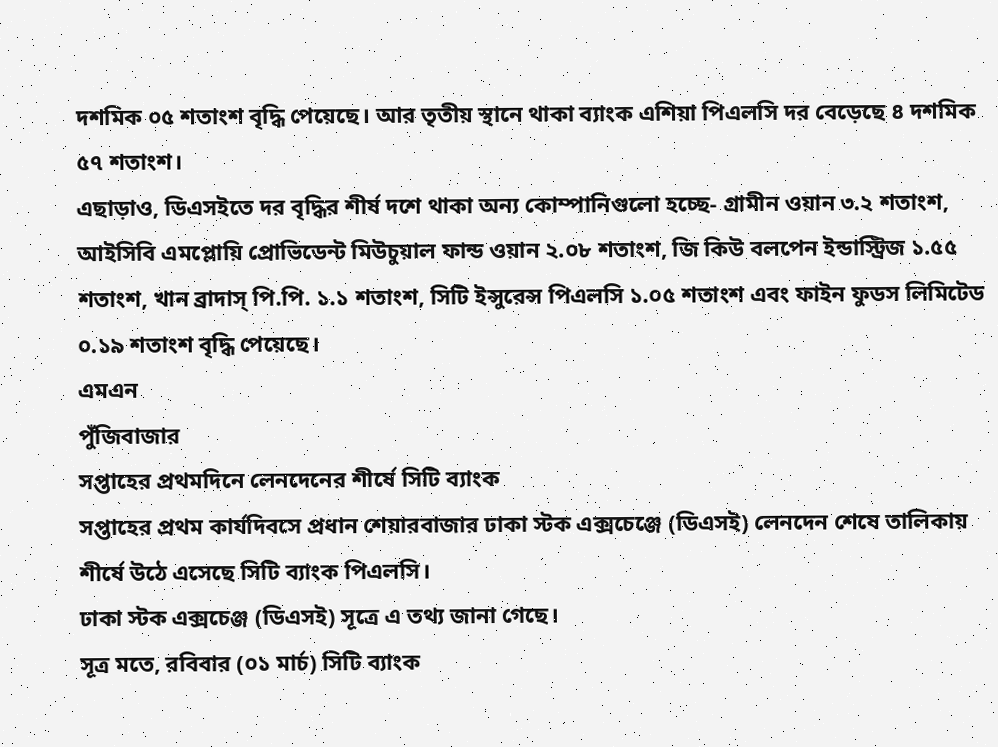দশমিক ০৫ শতাংশ বৃদ্ধি পেয়েছে। আর তৃতীয় স্থানে থাকা ব্যাংক এশিয়া পিএলসি দর বেড়েছে ৪ দশমিক ৫৭ শতাংশ।
এছাড়াও, ডিএসইতে দর বৃদ্ধির শীর্ষ দশে থাকা অন্য কোম্পানিগুলো হচ্ছে- গ্রামীন ওয়ান ৩.২ শতাংশ, আইসিবি এমপ্লোয়ি প্রোভিডেন্ট মিউচুয়াল ফান্ড ওয়ান ২.০৮ শতাংশ, জি কিউ বলপেন ইন্ডাস্ট্রিজ ১.৫৫ শতাংশ, খান ব্রাদাস্ পি.পি. ১.১ শতাংশ, সিটি ইন্সুরেন্স পিএলসি ১.০৫ শতাংশ এবং ফাইন ফুডস লিমিটেড ০.১৯ শতাংশ বৃদ্ধি পেয়েছে।
এমএন
পুঁজিবাজার
সপ্তাহের প্রথমদিনে লেনদেনের শীর্ষে সিটি ব্যাংক
সপ্তাহের প্রথম কার্যদিবসে প্রধান শেয়ারবাজার ঢাকা স্টক এক্সচেঞ্জে (ডিএসই) লেনদেন শেষে তালিকায় শীর্ষে উঠে এসেছে সিটি ব্যাংক পিএলসি।
ঢাকা স্টক এক্সচেঞ্জ (ডিএসই) সূত্রে এ তথ্য জানা গেছে।
সূত্র মতে, রবিবার (০১ মার্চ) সিটি ব্যাংক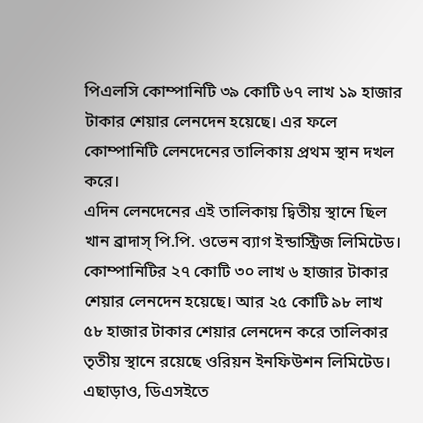পিএলসি কোম্পানিটি ৩৯ কোটি ৬৭ লাখ ১৯ হাজার টাকার শেয়ার লেনদেন হয়েছে। এর ফলে কোম্পানিটি লেনদেনের তালিকায় প্রথম স্থান দখল করে।
এদিন লেনদেনের এই তালিকায় দ্বিতীয় স্থানে ছিল খান ব্রাদাস্ পি.পি. ওভেন ব্যাগ ইন্ডাস্ট্রিজ লিমিটেড। কোম্পানিটির ২৭ কোটি ৩০ লাখ ৬ হাজার টাকার শেয়ার লেনদেন হয়েছে। আর ২৫ কোটি ৯৮ লাখ ৫৮ হাজার টাকার শেয়ার লেনদেন করে তালিকার তৃতীয় স্থানে রয়েছে ওরিয়ন ইনফিউশন লিমিটেড।
এছাড়াও, ডিএসইতে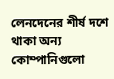লেনদেনের শীর্ষ দশে থাকা অন্য কোম্পানিগুলো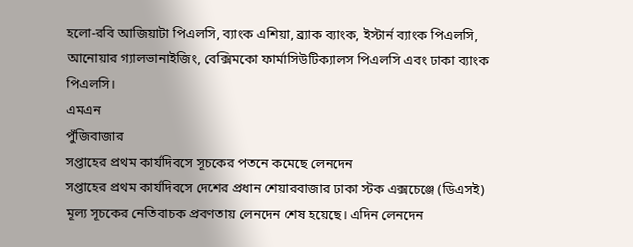হলো-রবি আজিয়াটা পিএলসি, ব্যাংক এশিয়া, ব্র্যাক ব্যাংক, ইস্টার্ন ব্যাংক পিএলসি, আনোয়ার গ্যালভানাইজিং, বেক্সিমকো ফার্মাসিউটিক্যালস পিএলসি এবং ঢাকা ব্যাংক পিএলসি।
এমএন
পুঁজিবাজার
সপ্তাহের প্রথম কার্যদিবসে সূচকের পতনে কমেছে লেনদেন
সপ্তাহের প্রথম কার্যদিবসে দেশের প্রধান শেয়ারবাজার ঢাকা স্টক এক্সচেঞ্জে (ডিএসই) মূল্য সূচকের নেতিবাচক প্রবণতায় লেনদেন শেষ হয়েছে। এদিন লেনদেন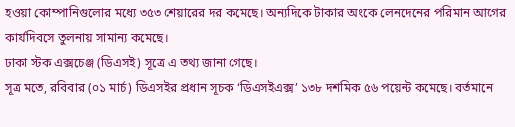হওয়া কোম্পানিগুলোর মধ্যে ৩৫৩ শেয়ারের দর কমেছে। অন্যদিকে টাকার অংকে লেনদেনের পরিমান আগের কার্যদিবসে তুলনায় সামান্য কমেছে।
ঢাকা স্টক এক্সচেঞ্জ (ডিএসই) সূত্রে এ তথ্য জানা গেছে।
সূত্র মতে, রবিবার (০১ মার্চ) ডিএসইর প্রধান সূচক ‘ডিএসইএক্স’ ১৩৮ দশমিক ৫৬ পয়েন্ট কমেছে। বর্তমানে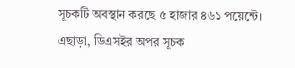সূচকটি অবস্থান করছে ৫ হাজার ৪৬১ পয়েন্টে।
এছাড়া, ডিএসইর অপর সূচক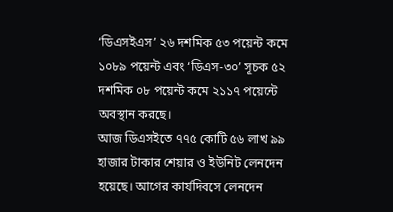‘ডিএসইএস’ ২৬ দশমিক ৫৩ পয়েন্ট কমে ১০৮৯ পয়েন্ট এবং ‘ডিএস-৩০’ সূচক ৫২ দশমিক ০৮ পয়েন্ট কমে ২১১৭ পয়েন্টে অবস্থান করছে।
আজ ডিএসইতে ৭৭৫ কোটি ৫৬ লাখ ৯৯ হাজার টাকার শেয়ার ও ইউনিট লেনদেন হয়েছে। আগের কার্যদিবসে লেনদেন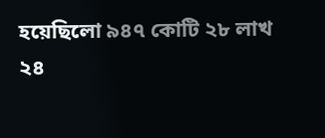হয়েছিলো ৯৪৭ কোটি ২৮ লাখ ২৪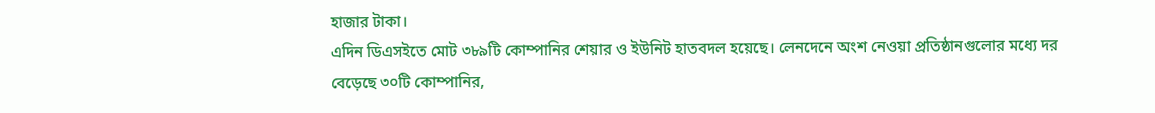হাজার টাকা।
এদিন ডিএসইতে মোট ৩৮৯টি কোম্পানির শেয়ার ও ইউনিট হাতবদল হয়েছে। লেনদেনে অংশ নেওয়া প্রতিষ্ঠানগুলোর মধ্যে দর বেড়েছে ৩০টি কোম্পানির,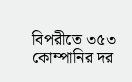বিপরীতে ৩৫৩ কোম্পানির দর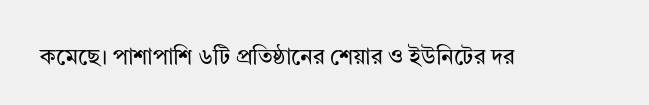কমেছে। পাশাপাশি ৬টি প্রতিষ্ঠানের শেয়ার ও ইউনিটের দর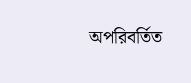অপরিবর্তিত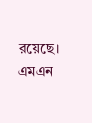রয়েছে।
এমএন